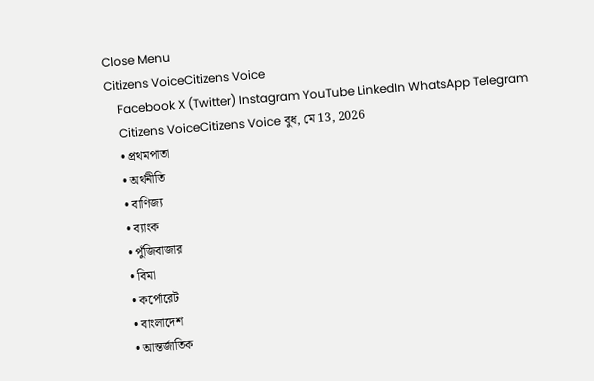Close Menu
Citizens VoiceCitizens Voice
    Facebook X (Twitter) Instagram YouTube LinkedIn WhatsApp Telegram
    Citizens VoiceCitizens Voice বুধ, মে 13, 2026
    • প্রথমপাতা
    • অর্থনীতি
    • বাণিজ্য
    • ব্যাংক
    • পুঁজিবাজার
    • বিমা
    • কর্পোরেট
    • বাংলাদেশ
    • আন্তর্জাতিক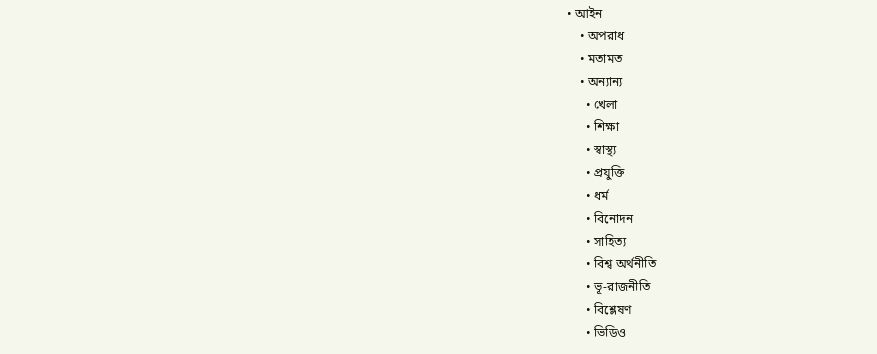• আইন
    • অপরাধ
    • মতামত
    • অন্যান্য
      • খেলা
      • শিক্ষা
      • স্বাস্থ্য
      • প্রযুক্তি
      • ধর্ম
      • বিনোদন
      • সাহিত্য
      • বিশ্ব অর্থনীতি
      • ভূ-রাজনীতি
      • বিশ্লেষণ
      • ভিডিও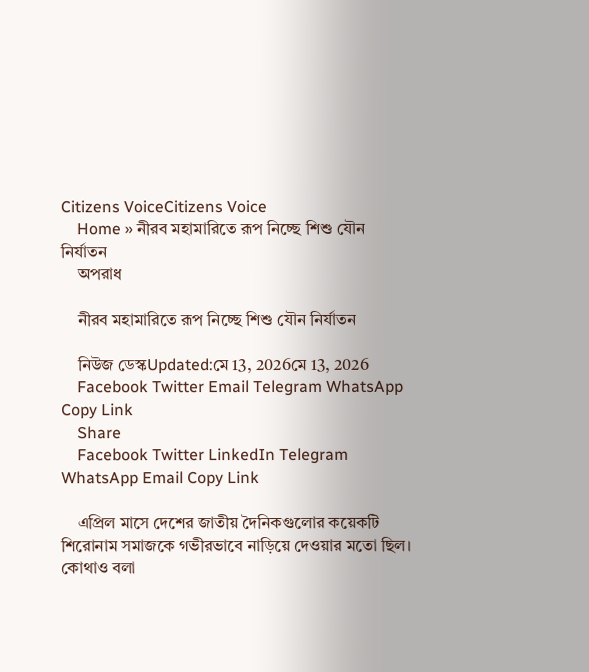Citizens VoiceCitizens Voice
    Home » নীরব মহামারিতে রূপ নিচ্ছে শিশু যৌন নির্যাতন
    অপরাধ

    নীরব মহামারিতে রূপ নিচ্ছে শিশু যৌন নির্যাতন

    নিউজ ডেস্কUpdated:মে 13, 2026মে 13, 2026
    Facebook Twitter Email Telegram WhatsApp Copy Link
    Share
    Facebook Twitter LinkedIn Telegram WhatsApp Email Copy Link

    এপ্রিল মাসে দেশের জাতীয় দৈনিকগুলোর কয়েকটি শিরোনাম সমাজকে গভীরভাবে নাড়িয়ে দেওয়ার মতো ছিল। কোথাও বলা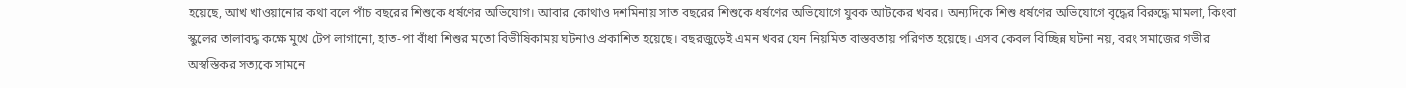হয়েছে, আখ খাওয়ানোর কথা বলে পাঁচ বছরের শিশুকে ধর্ষণের অভিযোগ। আবার কোথাও দশমিনায় সাত বছরের শিশুকে ধর্ষণের অভিযোগে যুবক আটকের খবর। অন্যদিকে শিশু ধর্ষণের অভিযোগে বৃদ্ধের বিরুদ্ধে মামলা, কিংবা স্কুলের তালাবদ্ধ কক্ষে মুখে টেপ লাগানো, হাত-পা বাঁধা শিশুর মতো বিভীষিকাময় ঘটনাও প্রকাশিত হয়েছে। বছরজুড়েই এমন খবর যেন নিয়মিত বাস্তবতায় পরিণত হয়েছে। এসব কেবল বিচ্ছিন্ন ঘটনা নয়, বরং সমাজের গভীর অস্বস্তিকর সত্যকে সামনে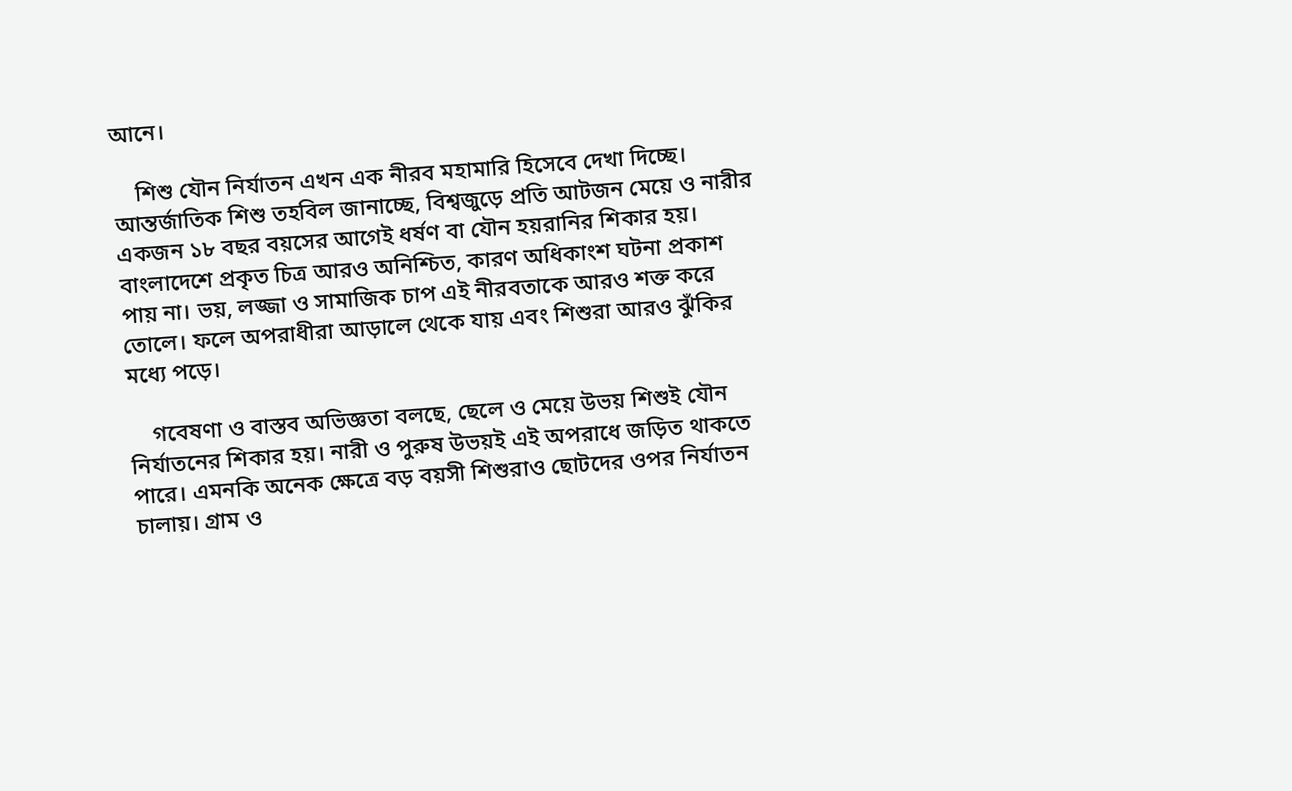আনে।

    শিশু যৌন নির্যাতন এখন এক নীরব মহামারি হিসেবে দেখা দিচ্ছে। আন্তর্জাতিক শিশু তহবিল জানাচ্ছে, বিশ্বজুড়ে প্রতি আটজন মেয়ে ও নারীর একজন ১৮ বছর বয়সের আগেই ধর্ষণ বা যৌন হয়রানির শিকার হয়। বাংলাদেশে প্রকৃত চিত্র আরও অনিশ্চিত, কারণ অধিকাংশ ঘটনা প্রকাশ পায় না। ভয়, লজ্জা ও সামাজিক চাপ এই নীরবতাকে আরও শক্ত করে তোলে। ফলে অপরাধীরা আড়ালে থেকে যায় এবং শিশুরা আরও ঝুঁকির মধ্যে পড়ে।

    গবেষণা ও বাস্তব অভিজ্ঞতা বলছে, ছেলে ও মেয়ে উভয় শিশুই যৌন নির্যাতনের শিকার হয়। নারী ও পুরুষ উভয়ই এই অপরাধে জড়িত থাকতে পারে। এমনকি অনেক ক্ষেত্রে বড় বয়সী শিশুরাও ছোটদের ওপর নির্যাতন চালায়। গ্রাম ও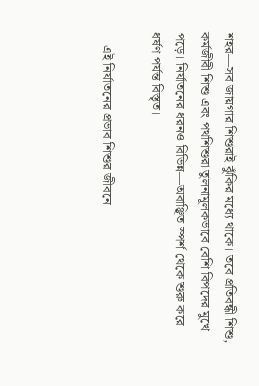শহর—সব জায়গার শিশুরাই ঝুঁকির মধ্যে থাকে। তবে প্রতিবন্ধী শিশু, কর্মজীবী শিশু এবং পথশিশুরা তুলনামূলকভাবে বেশি বিপদের মুখে পড়ে। নির্যাতনের ধরনও বিভিন্ন—অবাঞ্ছিত স্পর্শ থেকে শুরু করে ধর্ষণ পর্যন্ত বিস্তৃত।

    এই নির্যাতনের প্রভাব শিশুর জীবনে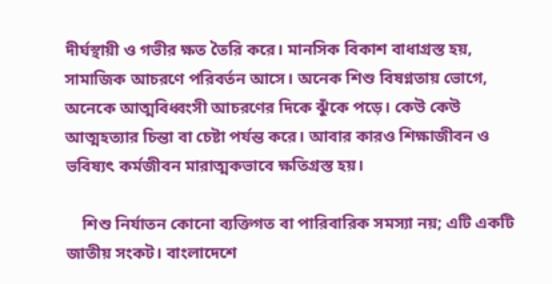দীর্ঘস্থায়ী ও গভীর ক্ষত তৈরি করে। মানসিক বিকাশ বাধাগ্রস্ত হয়, সামাজিক আচরণে পরিবর্তন আসে। অনেক শিশু বিষণ্নতায় ভোগে, অনেকে আত্মবিধ্বংসী আচরণের দিকে ঝুঁকে পড়ে। কেউ কেউ আত্মহত্যার চিন্তা বা চেষ্টা পর্যন্ত করে। আবার কারও শিক্ষাজীবন ও ভবিষ্যৎ কর্মজীবন মারাত্মকভাবে ক্ষতিগ্রস্ত হয়।

    শিশু নির্যাতন কোনো ব্যক্তিগত বা পারিবারিক সমস্যা নয়; এটি একটি জাতীয় সংকট। বাংলাদেশে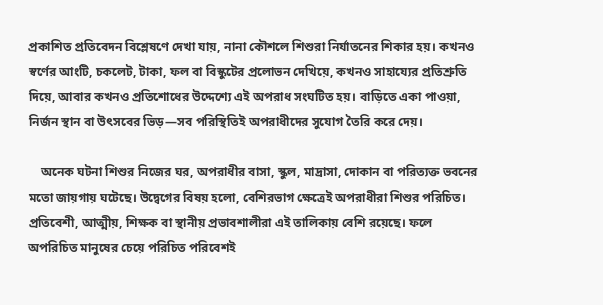প্রকাশিত প্রতিবেদন বিশ্লেষণে দেখা যায়, নানা কৌশলে শিশুরা নির্যাতনের শিকার হয়। কখনও স্বর্ণের আংটি, চকলেট, টাকা, ফল বা বিস্কুটের প্রলোভন দেখিয়ে, কখনও সাহায্যের প্রতিশ্রুতি দিয়ে, আবার কখনও প্রতিশোধের উদ্দেশ্যে এই অপরাধ সংঘটিত হয়। বাড়িতে একা পাওয়া, নির্জন স্থান বা উৎসবের ভিড়—সব পরিস্থিতিই অপরাধীদের সুযোগ তৈরি করে দেয়।

    অনেক ঘটনা শিশুর নিজের ঘর, অপরাধীর বাসা, স্কুল, মাদ্রাসা, দোকান বা পরিত্যক্ত ভবনের মতো জায়গায় ঘটেছে। উদ্বেগের বিষয় হলো, বেশিরভাগ ক্ষেত্রেই অপরাধীরা শিশুর পরিচিত। প্রতিবেশী, আত্মীয়, শিক্ষক বা স্থানীয় প্রভাবশালীরা এই তালিকায় বেশি রয়েছে। ফলে অপরিচিত মানুষের চেয়ে পরিচিত পরিবেশই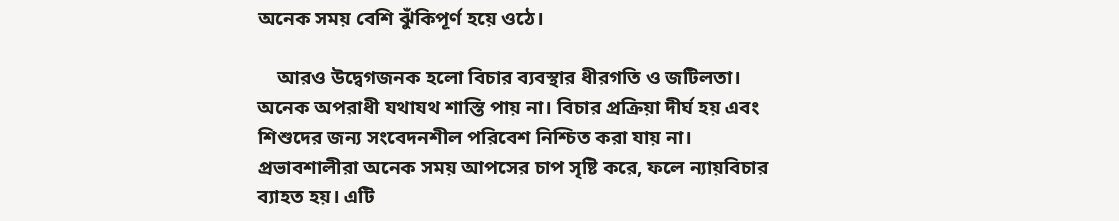অনেক সময় বেশি ঝুঁকিপূর্ণ হয়ে ওঠে।

    আরও উদ্বেগজনক হলো বিচার ব্যবস্থার ধীরগতি ও জটিলতা। অনেক অপরাধী যথাযথ শাস্তি পায় না। বিচার প্রক্রিয়া দীর্ঘ হয় এবং শিশুদের জন্য সংবেদনশীল পরিবেশ নিশ্চিত করা যায় না। প্রভাবশালীরা অনেক সময় আপসের চাপ সৃষ্টি করে, ফলে ন্যায়বিচার ব্যাহত হয়। এটি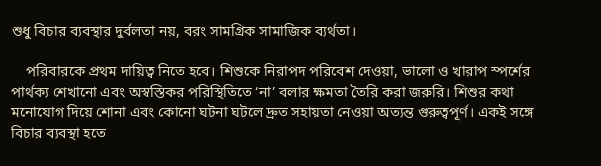শুধু বিচার ব্যবস্থার দুর্বলতা নয়, বরং সামগ্রিক সামাজিক ব্যর্থতা।

    পরিবারকে প্রথম দায়িত্ব নিতে হবে। শিশুকে নিরাপদ পরিবেশ দেওয়া, ভালো ও খারাপ স্পর্শের পার্থক্য শেখানো এবং অস্বস্তিকর পরিস্থিতিতে ‘না’ বলার ক্ষমতা তৈরি করা জরুরি। শিশুর কথা মনোযোগ দিয়ে শোনা এবং কোনো ঘটনা ঘটলে দ্রুত সহায়তা নেওয়া অত্যন্ত গুরুত্বপূর্ণ। একই সঙ্গে বিচার ব্যবস্থা হতে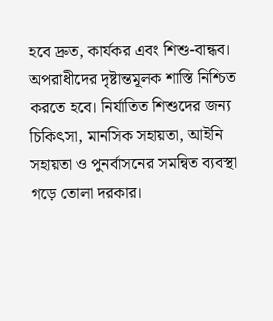হবে দ্রুত, কার্যকর এবং শিশু-বান্ধব। অপরাধীদের দৃষ্টান্তমূলক শাস্তি নিশ্চিত করতে হবে। নির্যাতিত শিশুদের জন্য চিকিৎসা, মানসিক সহায়তা, আইনি সহায়তা ও পুনর্বাসনের সমন্বিত ব্যবস্থা গড়ে তোলা দরকার।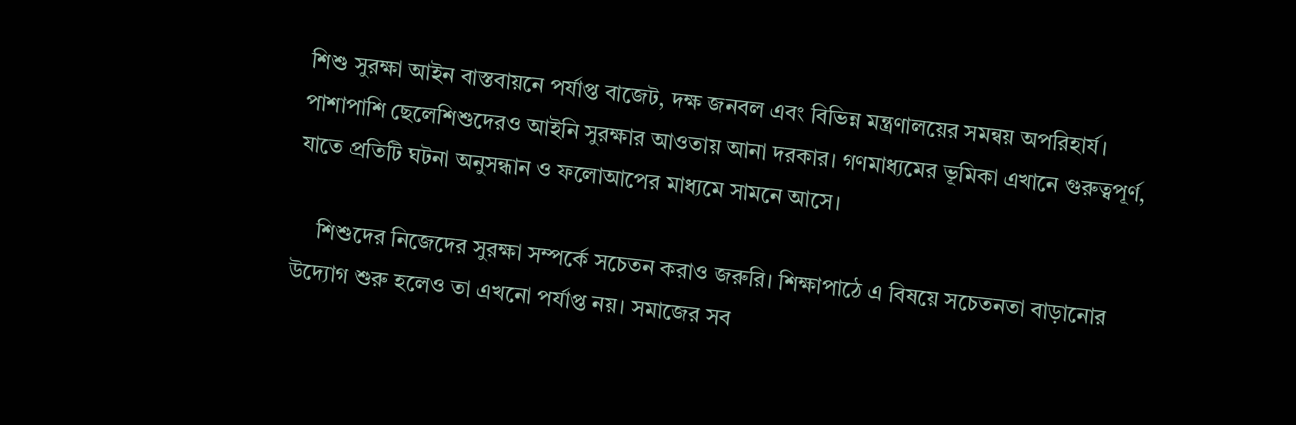শিশু সুরক্ষা আইন বাস্তবায়নে পর্যাপ্ত বাজেট, দক্ষ জনবল এবং বিভিন্ন মন্ত্রণালয়ের সমন্বয় অপরিহার্য। পাশাপাশি ছেলেশিশুদেরও আইনি সুরক্ষার আওতায় আনা দরকার। গণমাধ্যমের ভূমিকা এখানে গুরুত্বপূর্ণ, যাতে প্রতিটি ঘটনা অনুসন্ধান ও ফলোআপের মাধ্যমে সামনে আসে।

    শিশুদের নিজেদের সুরক্ষা সম্পর্কে সচেতন করাও জরুরি। শিক্ষাপাঠে এ বিষয়ে সচেতনতা বাড়ানোর উদ্যোগ শুরু হলেও তা এখনো পর্যাপ্ত নয়। সমাজের সব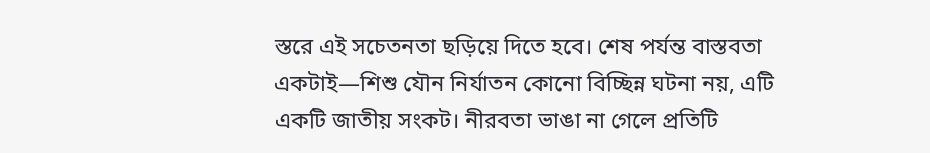স্তরে এই সচেতনতা ছড়িয়ে দিতে হবে। শেষ পর্যন্ত বাস্তবতা একটাই—শিশু যৌন নির্যাতন কোনো বিচ্ছিন্ন ঘটনা নয়, এটি একটি জাতীয় সংকট। নীরবতা ভাঙা না গেলে প্রতিটি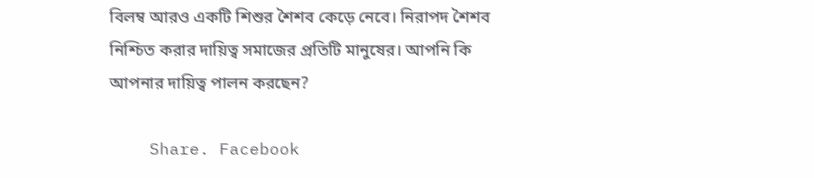বিলম্ব আরও একটি শিশুর শৈশব কেড়ে নেবে। নিরাপদ শৈশব নিশ্চিত করার দায়িত্ব সমাজের প্রতিটি মানুষের। আপনি কি আপনার দায়িত্ব পালন করছেন?

    Share. Facebook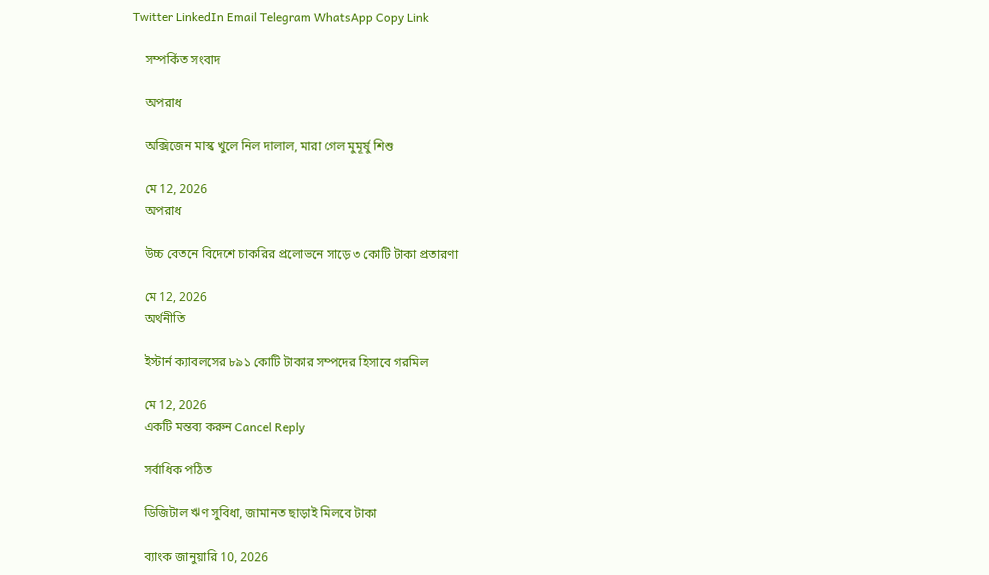Twitter LinkedIn Email Telegram WhatsApp Copy Link

    সম্পর্কিত সংবাদ

    অপরাধ

    অক্সিজেন মাস্ক খুলে নিল দালাল, মারা গেল মুমূর্ষু শিশু

    মে 12, 2026
    অপরাধ

    উচ্চ বেতনে বিদেশে চাকরির প্রলোভনে সাড়ে ৩ কোটি টাকা প্রতারণা

    মে 12, 2026
    অর্থনীতি

    ইস্টার্ন ক্যাবলসের ৮৯১ কোটি টাকার সম্পদের হিসাবে গরমিল

    মে 12, 2026
    একটি মন্তব্য করুন Cancel Reply

    সর্বাধিক পঠিত

    ডিজিটাল ঋণ সুবিধা, জামানত ছাড়াই মিলবে টাকা

    ব্যাংক জানুয়ারি 10, 2026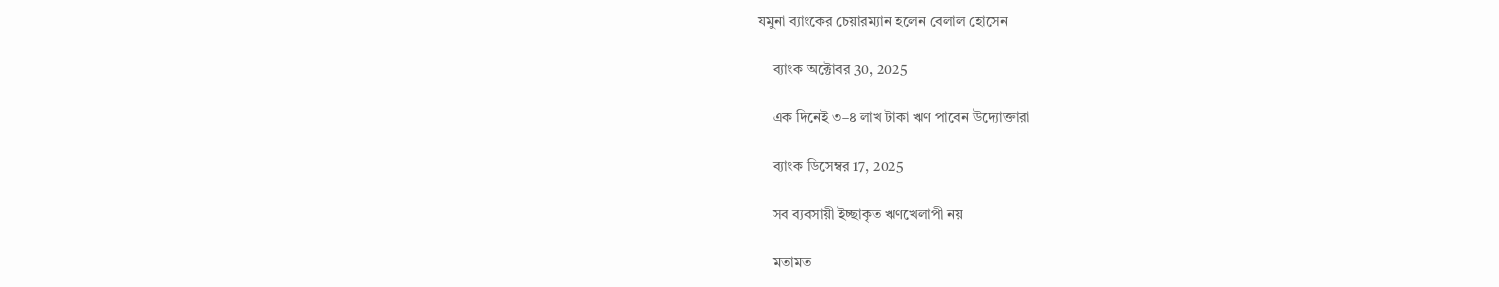যমুনা ব্যাংকের চেয়ারম্যান হলেন বেলাল হোসেন

    ব্যাংক অক্টোবর 30, 2025

    এক দিনেই ৩–৪ লাখ টাকা ঋণ পাবেন উদ্যোক্তারা

    ব্যাংক ডিসেম্বর 17, 2025

    সব ব্যবসায়ী ইচ্ছাকৃত ঋণখেলাপী নয়

    মতামত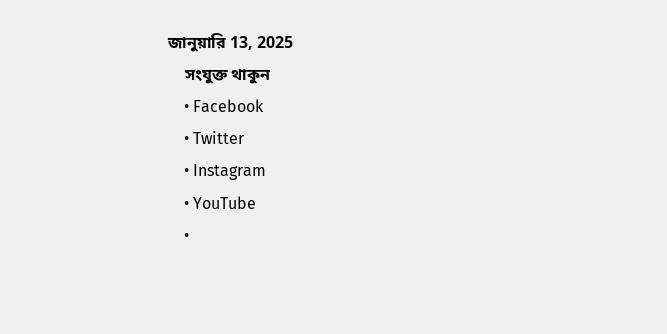জানুয়ারি 13, 2025
    সংযুক্ত থাকুন
    • Facebook
    • Twitter
    • Instagram
    • YouTube
    •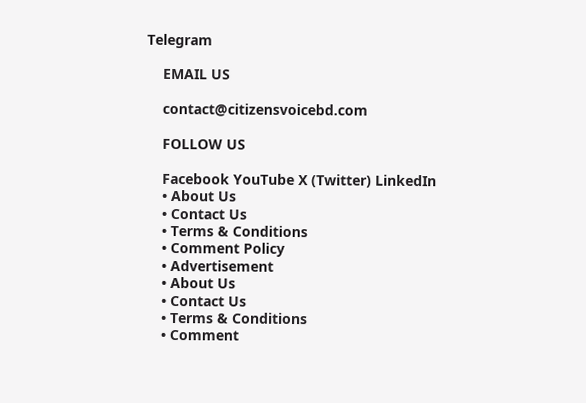Telegram

    EMAIL US

    contact@citizensvoicebd.com

    FOLLOW US

    Facebook YouTube X (Twitter) LinkedIn
    • About Us
    • Contact Us
    • Terms & Conditions
    • Comment Policy
    • Advertisement
    • About Us
    • Contact Us
    • Terms & Conditions
    • Comment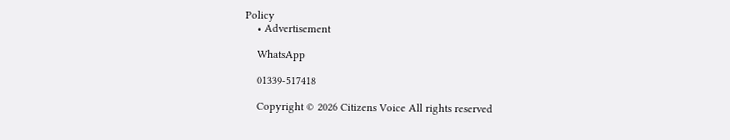Policy
    • Advertisement

    WhatsApp

    01339-517418

    Copyright © 2026 Citizens Voice All rights reserved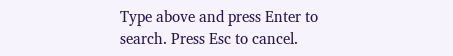Type above and press Enter to search. Press Esc to cancel.